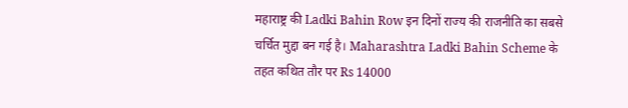महाराष्ट्र की Ladki Bahin Row इन दिनों राज्य की राजनीति का सबसे चर्चित मुद्दा बन गई है। Maharashtra Ladki Bahin Scheme के तहत कथित तौर पर Rs 14000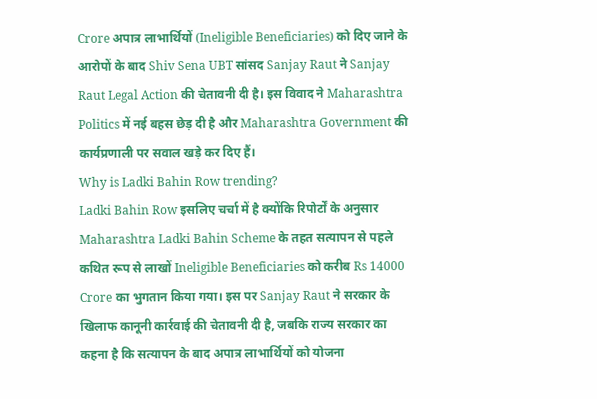Crore अपात्र लाभार्थियों (Ineligible Beneficiaries) को दिए जाने के आरोपों के बाद Shiv Sena UBT सांसद Sanjay Raut ने Sanjay Raut Legal Action की चेतावनी दी है। इस विवाद ने Maharashtra Politics में नई बहस छेड़ दी है और Maharashtra Government की कार्यप्रणाली पर सवाल खड़े कर दिए हैं।
Why is Ladki Bahin Row trending?
Ladki Bahin Row इसलिए चर्चा में है क्योंकि रिपोर्टों के अनुसार Maharashtra Ladki Bahin Scheme के तहत सत्यापन से पहले कथित रूप से लाखों Ineligible Beneficiaries को करीब Rs 14000 Crore का भुगतान किया गया। इस पर Sanjay Raut ने सरकार के खिलाफ कानूनी कार्रवाई की चेतावनी दी है, जबकि राज्य सरकार का कहना है कि सत्यापन के बाद अपात्र लाभार्थियों को योजना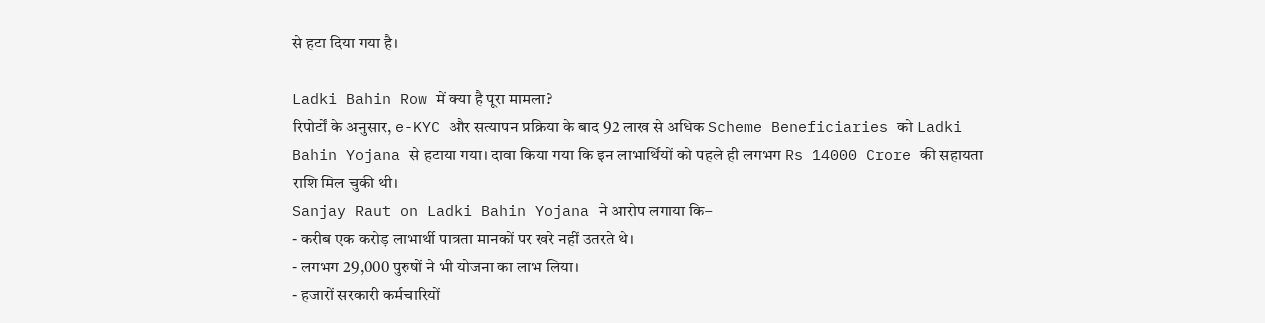से हटा दिया गया है।

Ladki Bahin Row में क्या है पूरा मामला?
रिपोर्टों के अनुसार, e-KYC और सत्यापन प्रक्रिया के बाद 92 लाख से अधिक Scheme Beneficiaries को Ladki Bahin Yojana से हटाया गया। दावा किया गया कि इन लाभार्थियों को पहले ही लगभग Rs 14000 Crore की सहायता राशि मिल चुकी थी।
Sanjay Raut on Ladki Bahin Yojana ने आरोप लगाया कि–
- करीब एक करोड़ लाभार्थी पात्रता मानकों पर खरे नहीं उतरते थे।
- लगभग 29,000 पुरुषों ने भी योजना का लाभ लिया।
- हजारों सरकारी कर्मचारियों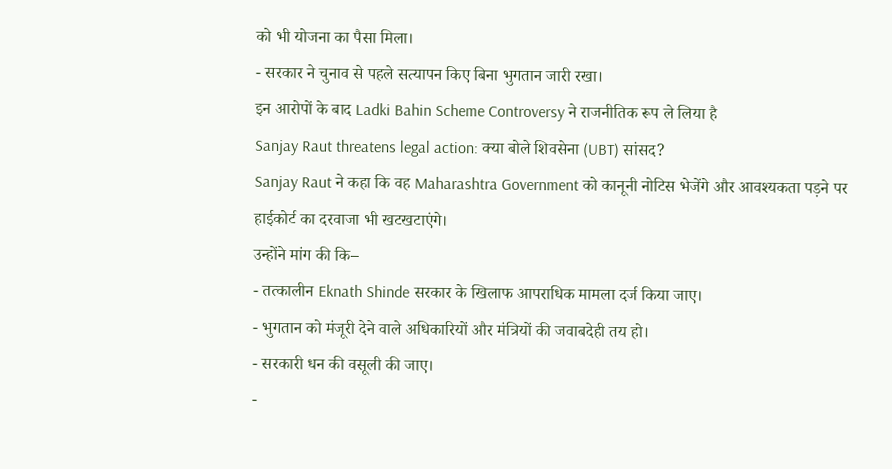को भी योजना का पैसा मिला।
- सरकार ने चुनाव से पहले सत्यापन किए बिना भुगतान जारी रखा।
इन आरोपों के बाद Ladki Bahin Scheme Controversy ने राजनीतिक रूप ले लिया है
Sanjay Raut threatens legal action: क्या बोले शिवसेना (UBT) सांसद?
Sanjay Raut ने कहा कि वह Maharashtra Government को कानूनी नोटिस भेजेंगे और आवश्यकता पड़ने पर हाईकोर्ट का दरवाजा भी खटखटाएंगे।
उन्होंने मांग की कि–
- तत्कालीन Eknath Shinde सरकार के खिलाफ आपराधिक मामला दर्ज किया जाए।
- भुगतान को मंजूरी देने वाले अधिकारियों और मंत्रियों की जवाबदेही तय हो।
- सरकारी धन की वसूली की जाए।
-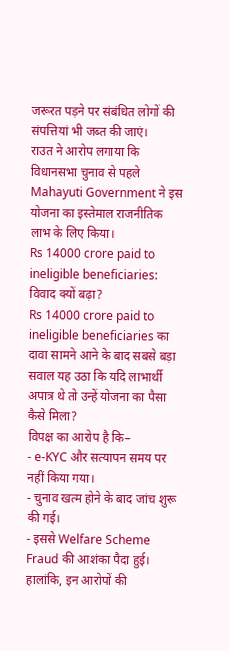जरूरत पड़ने पर संबंधित लोगों की संपत्तियां भी जब्त की जाएं।
राउत ने आरोप लगाया कि विधानसभा चुनाव से पहले Mahayuti Government ने इस योजना का इस्तेमाल राजनीतिक लाभ के लिए किया।
Rs 14000 crore paid to ineligible beneficiaries: विवाद क्यों बढ़ा?
Rs 14000 crore paid to ineligible beneficiaries का दावा सामने आने के बाद सबसे बड़ा सवाल यह उठा कि यदि लाभार्थी अपात्र थे तो उन्हें योजना का पैसा कैसे मिला?
विपक्ष का आरोप है कि–
- e-KYC और सत्यापन समय पर नहीं किया गया।
- चुनाव खत्म होने के बाद जांच शुरू की गई।
- इससे Welfare Scheme Fraud की आशंका पैदा हुई।
हालांकि, इन आरोपों की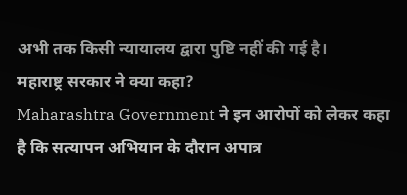अभी तक किसी न्यायालय द्वारा पुष्टि नहीं की गई है।
महाराष्ट्र सरकार ने क्या कहा?
Maharashtra Government ने इन आरोपों को लेकर कहा है कि सत्यापन अभियान के दौरान अपात्र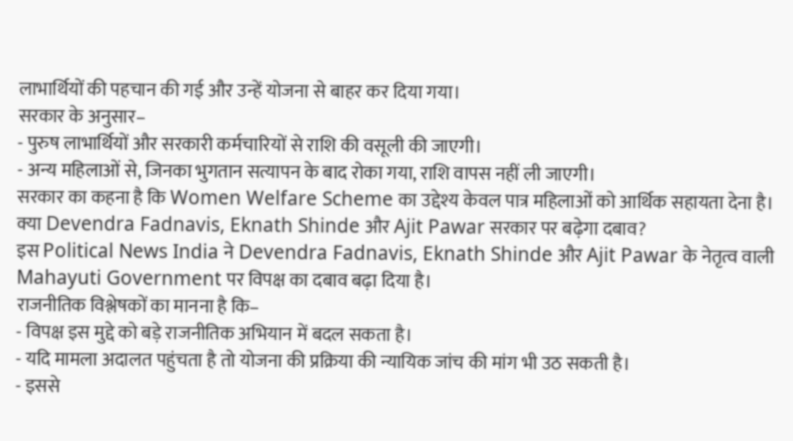लाभार्थियों की पहचान की गई और उन्हें योजना से बाहर कर दिया गया।
सरकार के अनुसार–
- पुरुष लाभार्थियों और सरकारी कर्मचारियों से राशि की वसूली की जाएगी।
- अन्य महिलाओं से, जिनका भुगतान सत्यापन के बाद रोका गया, राशि वापस नहीं ली जाएगी।
सरकार का कहना है कि Women Welfare Scheme का उद्देश्य केवल पात्र महिलाओं को आर्थिक सहायता देना है।
क्या Devendra Fadnavis, Eknath Shinde और Ajit Pawar सरकार पर बढ़ेगा दबाव?
इस Political News India ने Devendra Fadnavis, Eknath Shinde और Ajit Pawar के नेतृत्व वाली Mahayuti Government पर विपक्ष का दबाव बढ़ा दिया है।
राजनीतिक विश्लेषकों का मानना है कि–
- विपक्ष इस मुद्दे को बड़े राजनीतिक अभियान में बदल सकता है।
- यदि मामला अदालत पहुंचता है तो योजना की प्रक्रिया की न्यायिक जांच की मांग भी उठ सकती है।
- इससे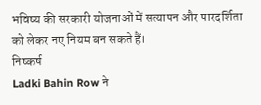भविष्य की सरकारी योजनाओं में सत्यापन और पारदर्शिता को लेकर नए नियम बन सकते हैं।
निष्कर्ष
Ladki Bahin Row ने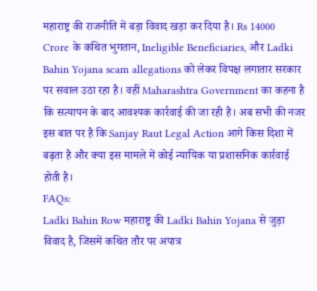महाराष्ट्र की राजनीति में बड़ा विवाद खड़ा कर दिया है। Rs 14000 Crore के कथित भुगतान, Ineligible Beneficiaries, और Ladki Bahin Yojana scam allegations को लेकर विपक्ष लगातार सरकार पर सवाल उठा रहा है। वहीं Maharashtra Government का कहना है कि सत्यापन के बाद आवश्यक कार्रवाई की जा रही है। अब सभी की नजर इस बात पर है कि Sanjay Raut Legal Action आगे किस दिशा में बढ़ता है और क्या इस मामले में कोई न्यायिक या प्रशासनिक कार्रवाई होती है।
FAQs:
Ladki Bahin Row महाराष्ट्र की Ladki Bahin Yojana से जुड़ा विवाद है, जिसमें कथित तौर पर अपात्र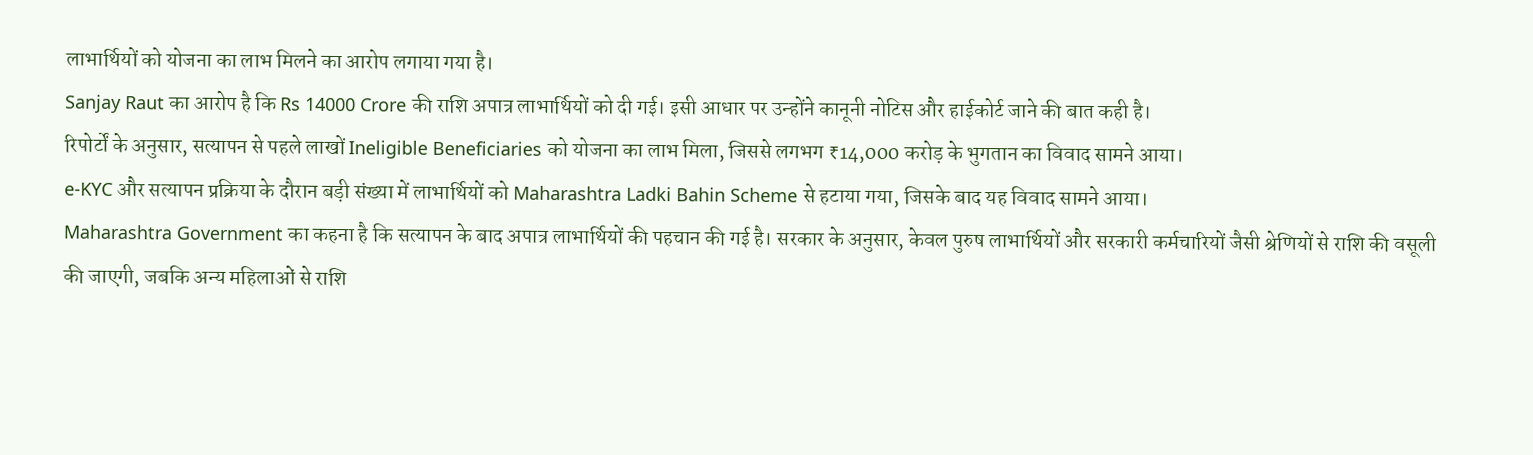लाभार्थियों को योजना का लाभ मिलने का आरोप लगाया गया है।
Sanjay Raut का आरोप है कि Rs 14000 Crore की राशि अपात्र लाभार्थियों को दी गई। इसी आधार पर उन्होंने कानूनी नोटिस और हाईकोर्ट जाने की बात कही है।
रिपोर्टों के अनुसार, सत्यापन से पहले लाखों Ineligible Beneficiaries को योजना का लाभ मिला, जिससे लगभग ₹14,000 करोड़ के भुगतान का विवाद सामने आया।
e-KYC और सत्यापन प्रक्रिया के दौरान बड़ी संख्या में लाभार्थियों को Maharashtra Ladki Bahin Scheme से हटाया गया, जिसके बाद यह विवाद सामने आया।
Maharashtra Government का कहना है कि सत्यापन के बाद अपात्र लाभार्थियों की पहचान की गई है। सरकार के अनुसार, केवल पुरुष लाभार्थियों और सरकारी कर्मचारियों जैसी श्रेणियों से राशि की वसूली की जाएगी, जबकि अन्य महिलाओं से राशि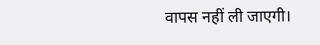वापस नहीं ली जाएगी।